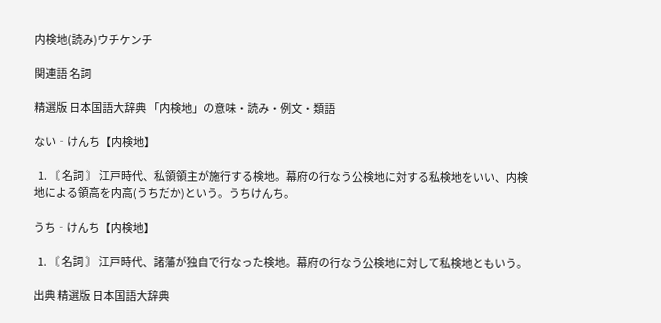内検地(読み)ウチケンチ

関連語 名詞

精選版 日本国語大辞典 「内検地」の意味・読み・例文・類語

ない‐けんち【内検地】

  1. 〘 名詞 〙 江戸時代、私領領主が施行する検地。幕府の行なう公検地に対する私検地をいい、内検地による領高を内高(うちだか)という。うちけんち。

うち‐けんち【内検地】

  1. 〘 名詞 〙 江戸時代、諸藩が独自で行なった検地。幕府の行なう公検地に対して私検地ともいう。

出典 精選版 日本国語大辞典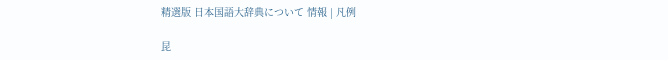精選版 日本国語大辞典について 情報 | 凡例

昆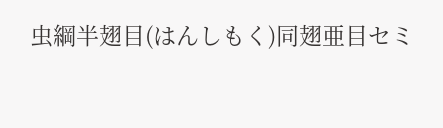虫綱半翅目(はんしもく)同翅亜目セミ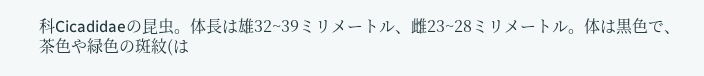科Cicadidaeの昆虫。体長は雄32~39ミリメートル、雌23~28ミリメートル。体は黒色で、茶色や緑色の斑紋(は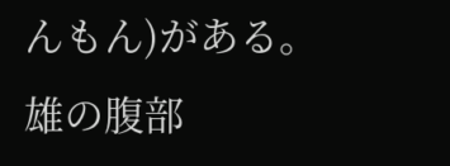んもん)がある。雄の腹部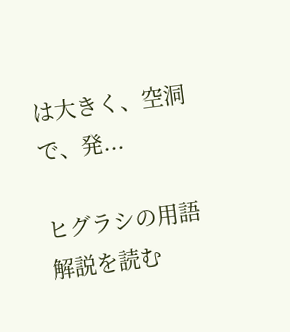は大きく、空洞で、発...

ヒグラシの用語解説を読む